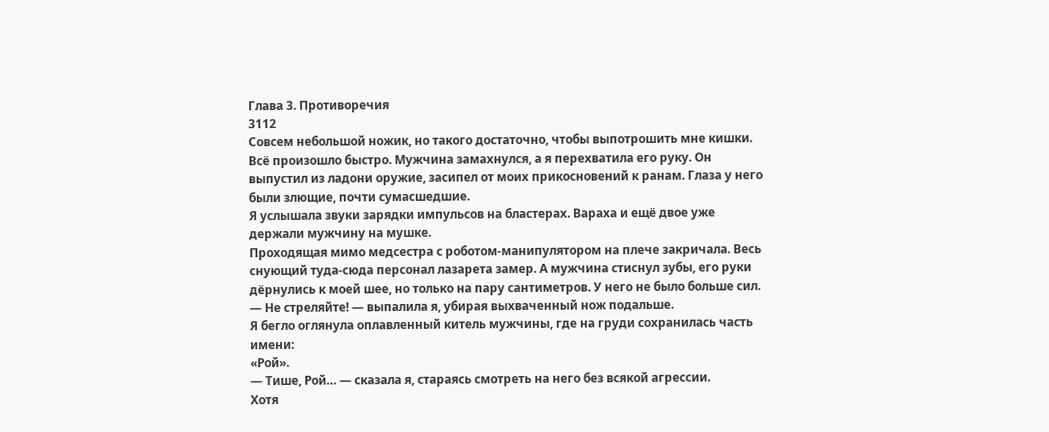Глава 3. Противоречия
3112
Совсем небольшой ножик, но такого достаточно, чтобы выпотрошить мне кишки. Всё произошло быстро. Мужчина замахнулся, а я перехватила его руку. Он выпустил из ладони оружие, засипел от моих прикосновений к ранам. Глаза у него были злющие, почти сумасшедшие.
Я услышала звуки зарядки импульсов на бластерах. Вараха и ещё двое уже держали мужчину на мушке.
Проходящая мимо медсестра с роботом-манипулятором на плече закричала. Весь снующий туда-сюда персонал лазарета замер. А мужчина стиснул зубы, его руки дёрнулись к моей шее, но только на пару сантиметров. У него не было больше сил.
— Не стреляйте! — выпалила я, убирая выхваченный нож подальше.
Я бегло оглянула оплавленный китель мужчины, где на груди сохранилась часть имени:
«Рой».
— Тише, Рой… — сказала я, стараясь смотреть на него без всякой агрессии.
Хотя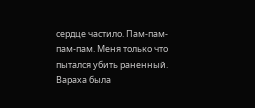сердце частило. Пам-пам-пам-пам. Меня только что пытался убить раненный. Вараха была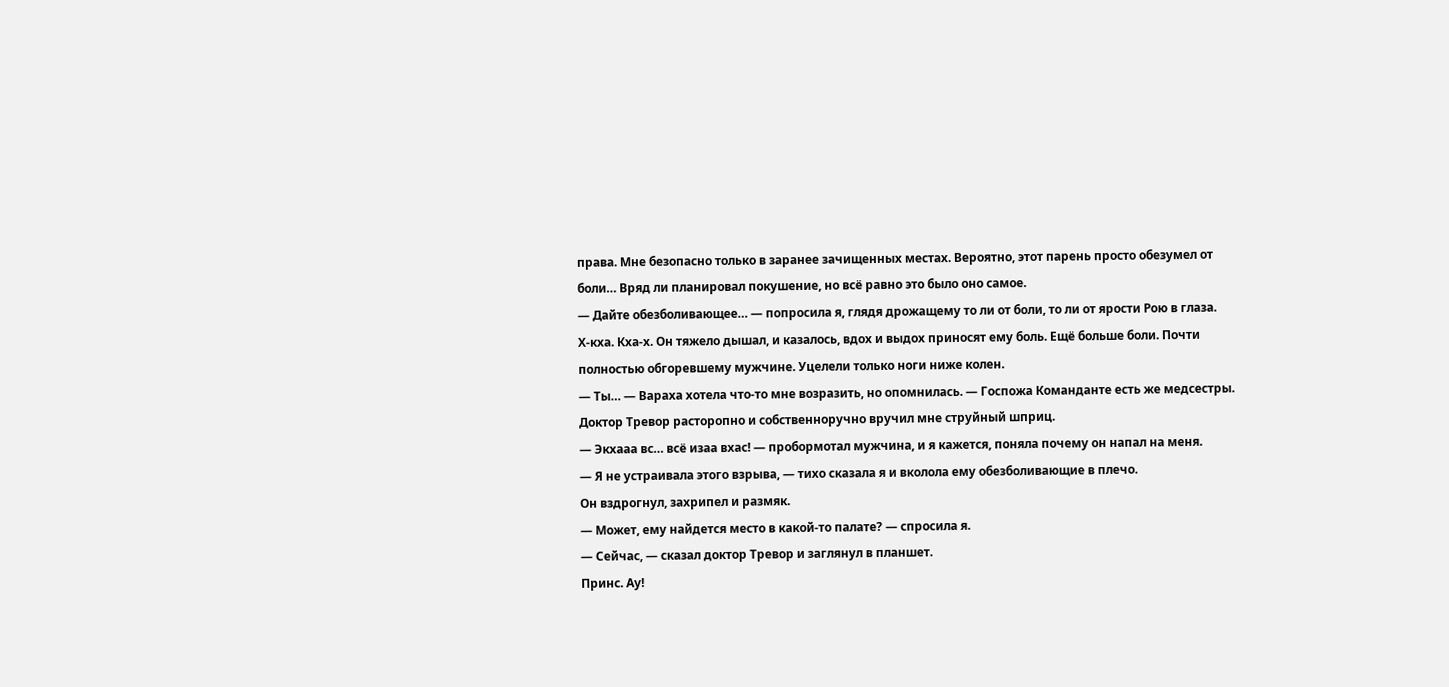права. Мне безопасно только в заранее зачищенных местах. Вероятно, этот парень просто обезумел от боли… Вряд ли планировал покушение, но всё равно это было оно самое.
— Дайте обезболивающее… — попросила я, глядя дрожащему то ли от боли, то ли от ярости Рою в глаза.
Х-кха. Кха-х. Он тяжело дышал, и казалось, вдох и выдох приносят ему боль. Ещё больше боли. Почти полностью обгоревшему мужчине. Уцелели только ноги ниже колен.
— Ты… — Вараха хотела что-то мне возразить, но опомнилась. — Госпожа Команданте есть же медсестры.
Доктор Тревор расторопно и собственноручно вручил мне струйный шприц.
— Экхааа вс… всё изаа вхас! — пробормотал мужчина, и я кажется, поняла почему он напал на меня.
— Я не устраивала этого взрыва, — тихо сказала я и вколола ему обезболивающие в плечо.
Он вздрогнул, захрипел и размяк.
— Может, ему найдется место в какой-то палате? — спросила я.
— Сейчас, — сказал доктор Тревор и заглянул в планшет.
Принс. Ау!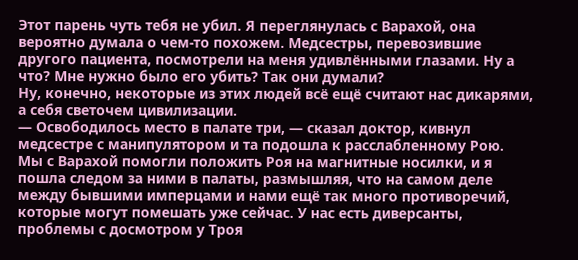Этот парень чуть тебя не убил. Я переглянулась с Варахой, она вероятно думала о чем-то похожем. Медсестры, перевозившие другого пациента, посмотрели на меня удивлёнными глазами. Ну а что? Мне нужно было его убить? Так они думали?
Ну, конечно, некоторые из этих людей всё ещё считают нас дикарями, а себя светочем цивилизации.
— Освободилось место в палате три, — сказал доктор, кивнул медсестре с манипулятором и та подошла к расслабленному Рою.
Мы с Варахой помогли положить Роя на магнитные носилки, и я пошла следом за ними в палаты, размышляя, что на самом деле между бывшими имперцами и нами ещё так много противоречий, которые могут помешать уже сейчас. У нас есть диверсанты, проблемы с досмотром у Троя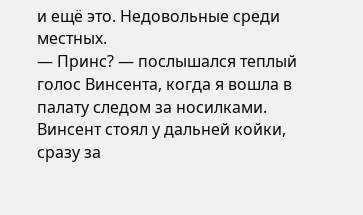и ещё это. Недовольные среди местных.
— Принс? — послышался теплый голос Винсента, когда я вошла в палату следом за носилками.
Винсент стоял у дальней койки, сразу за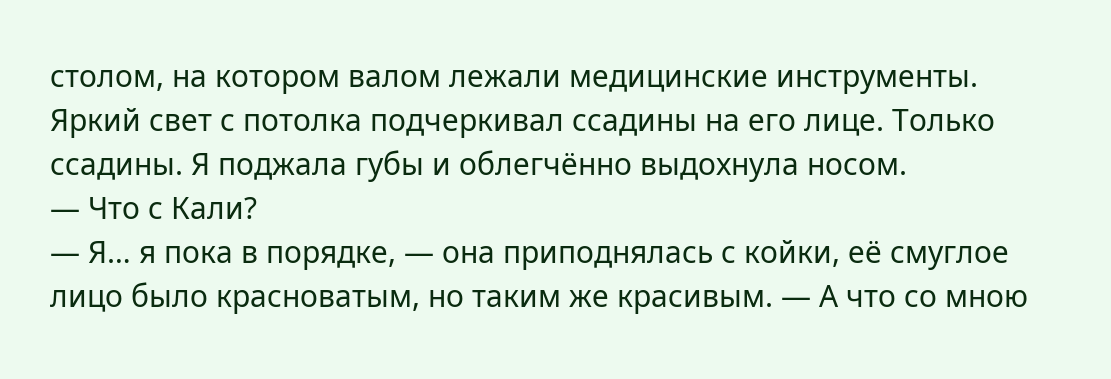столом, на котором валом лежали медицинские инструменты. Яркий свет с потолка подчеркивал ссадины на его лице. Только ссадины. Я поджала губы и облегчённо выдохнула носом.
— Что с Кали?
— Я… я пока в порядке, — она приподнялась с койки, её смуглое лицо было красноватым, но таким же красивым. — А что со мною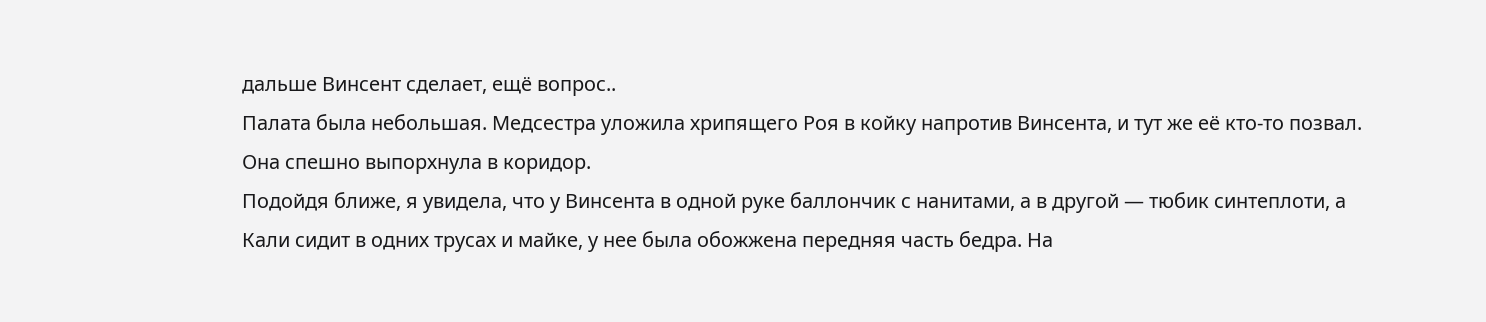дальше Винсент сделает, ещё вопрос..
Палата была небольшая. Медсестра уложила хрипящего Роя в койку напротив Винсента, и тут же её кто-то позвал. Она спешно выпорхнула в коридор.
Подойдя ближе, я увидела, что у Винсента в одной руке баллончик с нанитами, а в другой — тюбик синтеплоти, а Кали сидит в одних трусах и майке, у нее была обожжена передняя часть бедра. На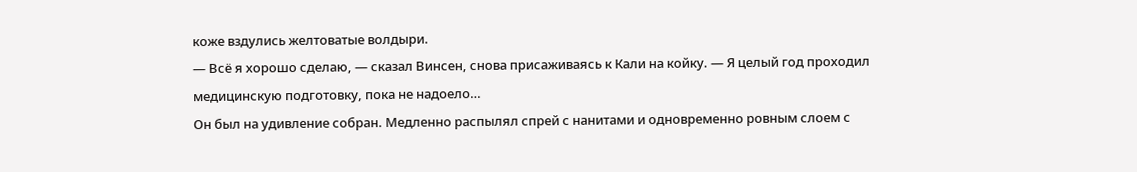коже вздулись желтоватые волдыри.
— Всё я хорошо сделаю, — сказал Винсен, снова присаживаясь к Кали на койку. — Я целый год проходил медицинскую подготовку, пока не надоело…
Он был на удивление собран. Медленно распылял спрей с нанитами и одновременно ровным слоем с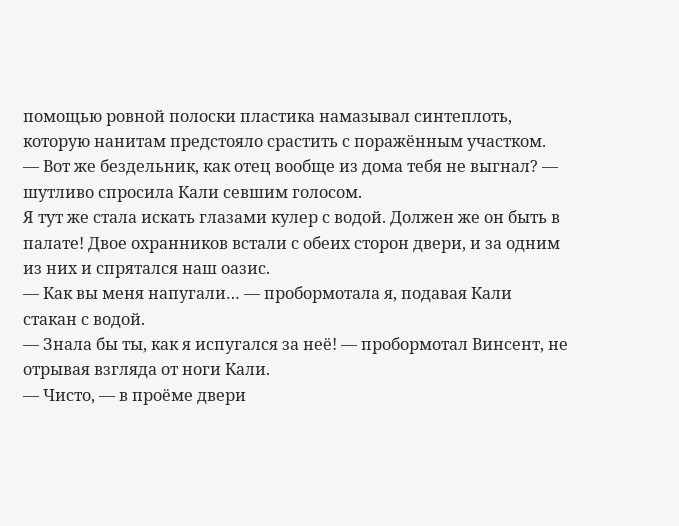помощью ровной полоски пластика намазывал синтеплоть, которую нанитам предстояло срастить с поражённым участком.
— Вот же бездельник, как отец вообще из дома тебя не выгнал? — шутливо спросила Кали севшим голосом.
Я тут же стала искать глазами кулер с водой. Должен же он быть в палате! Двое охранников встали с обеих сторон двери, и за одним из них и спрятался наш оазис.
— Как вы меня напугали… — пробормотала я, подавая Кали стакан с водой.
— Знала бы ты, как я испугался за неё! — пробормотал Винсент, не отрывая взгляда от ноги Кали.
— Чисто, — в проёме двери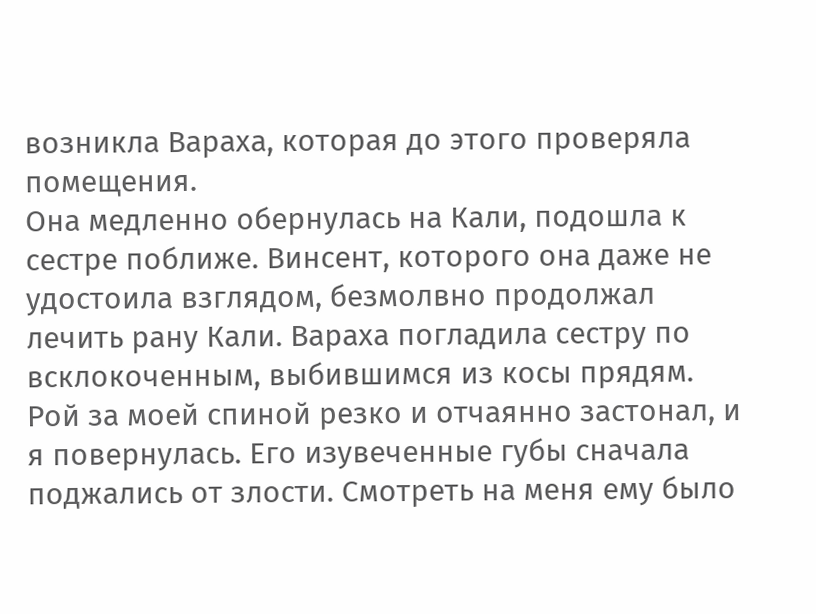возникла Вараха, которая до этого проверяла помещения.
Она медленно обернулась на Кали, подошла к сестре поближе. Винсент, которого она даже не удостоила взглядом, безмолвно продолжал лечить рану Кали. Вараха погладила сестру по всклокоченным, выбившимся из косы прядям.
Рой за моей спиной резко и отчаянно застонал, и я повернулась. Его изувеченные губы сначала поджались от злости. Смотреть на меня ему было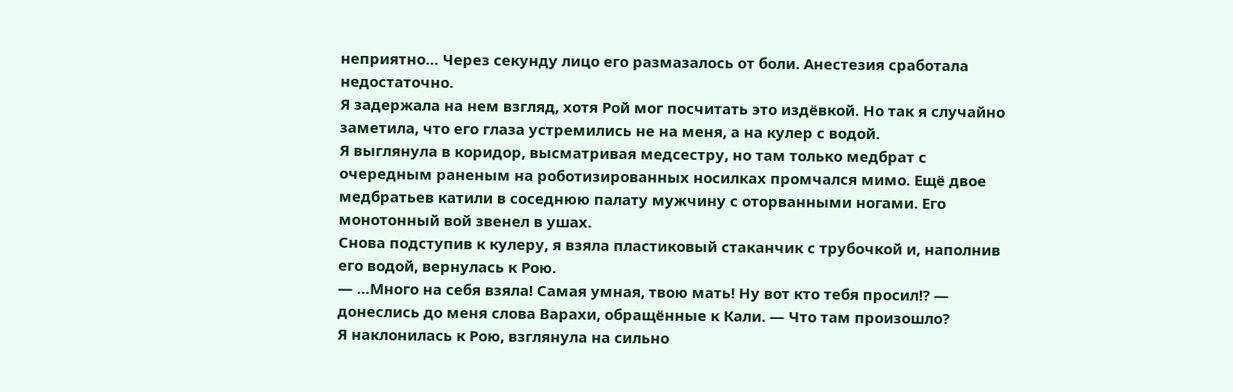неприятно… Через секунду лицо его размазалось от боли. Анестезия сработала недостаточно.
Я задержала на нем взгляд, хотя Рой мог посчитать это издёвкой. Но так я случайно заметила, что его глаза устремились не на меня, а на кулер с водой.
Я выглянула в коридор, высматривая медсестру, но там только медбрат с очередным раненым на роботизированных носилках промчался мимо. Ещё двое медбратьев катили в соседнюю палату мужчину с оторванными ногами. Его монотонный вой звенел в ушах.
Снова подступив к кулеру, я взяла пластиковый стаканчик с трубочкой и, наполнив его водой, вернулась к Рою.
— …Много на себя взяла! Самая умная, твою мать! Ну вот кто тебя просил!? — донеслись до меня слова Варахи, обращённые к Кали. — Что там произошло?
Я наклонилась к Рою, взглянула на сильно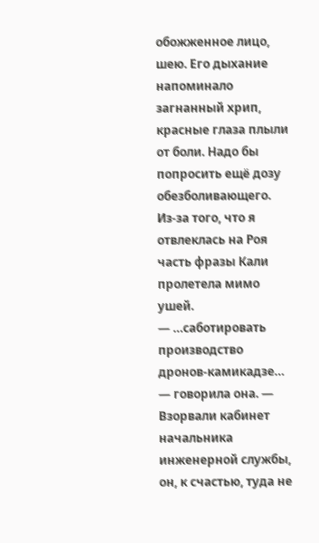обожженное лицо, шею. Его дыхание напоминало загнанный хрип, красные глаза плыли от боли. Надо бы попросить ещё дозу обезболивающего.
Из-за того, что я отвлеклась на Роя часть фразы Кали пролетела мимо ушей.
— …саботировать производство дронов-камикадзе… — говорила она. — Взорвали кабинет начальника инженерной службы, он, к счастью, туда не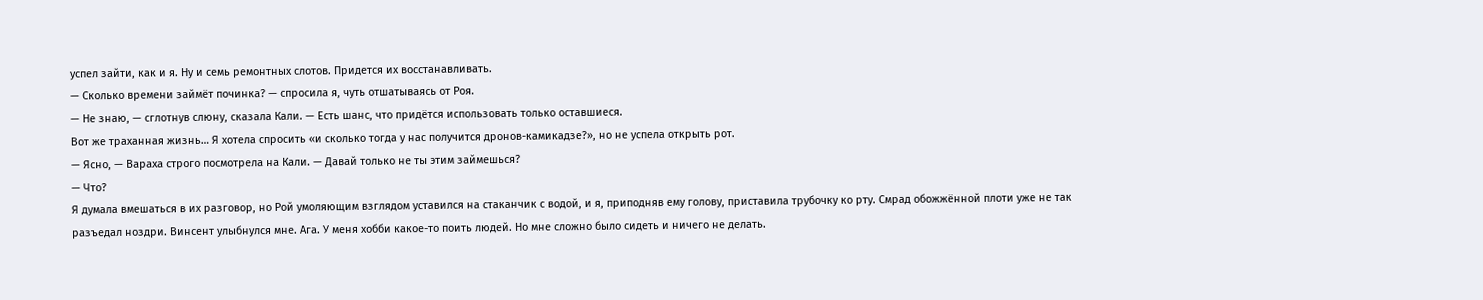успел зайти, как и я. Ну и семь ремонтных слотов. Придется их восстанавливать.
— Сколько времени займёт починка? — спросила я, чуть отшатываясь от Роя.
— Не знаю, — сглотнув слюну, сказала Кали. — Есть шанс, что придётся использовать только оставшиеся.
Вот же траханная жизнь… Я хотела спросить «и сколько тогда у нас получится дронов-камикадзе?», но не успела открыть рот.
— Ясно, — Вараха строго посмотрела на Кали. — Давай только не ты этим займешься?
— Что?
Я думала вмешаться в их разговор, но Рой умоляющим взглядом уставился на стаканчик с водой, и я, приподняв ему голову, приставила трубочку ко рту. Смрад обожжённой плоти уже не так разъедал ноздри. Винсент улыбнулся мне. Ага. У меня хобби какое-то поить людей. Но мне сложно было сидеть и ничего не делать.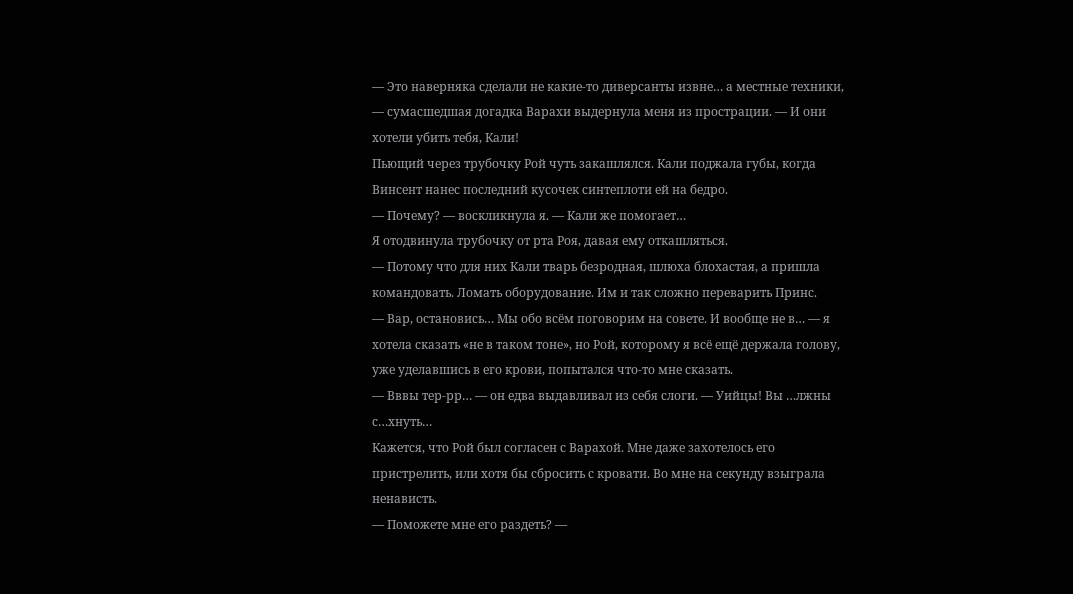— Это наверняка сделали не какие-то диверсанты извне… а местные техники, — сумасшедшая догадка Варахи выдернула меня из прострации. — И они хотели убить тебя, Кали!
Пьющий через трубочку Рой чуть закашлялся. Кали поджала губы, когда Винсент нанес последний кусочек синтеплоти ей на бедро.
— Почему? — воскликнула я. — Кали же помогает…
Я отодвинула трубочку от рта Роя, давая ему откашляться.
— Потому что для них Кали тварь безродная, шлюха блохастая, а пришла командовать. Ломать оборудование. Им и так сложно переварить Принс.
— Вар, остановись… Мы обо всём поговорим на совете. И вообще не в… — я хотела сказать «не в таком тоне», но Рой, которому я всё ещё держала голову, уже уделавшись в его крови, попытался что-то мне сказать.
— Вввы тер-рр… — он едва выдавливал из себя слоги. — Уийцы! Вы …лжны с…хнуть…
Кажется, что Рой был согласен с Варахой. Мне даже захотелось его пристрелить, или хотя бы сбросить с кровати. Во мне на секунду взыграла ненависть.
— Поможете мне его раздеть? —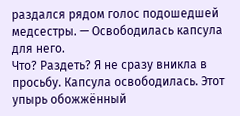раздался рядом голос подошедшей медсестры. — Освободилась капсула для него.
Что? Раздеть? Я не сразу вникла в просьбу. Капсула освободилась. Этот упырь обожжённый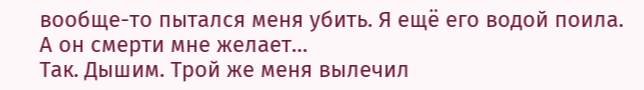вообще-то пытался меня убить. Я ещё его водой поила. А он смерти мне желает…
Так. Дышим. Трой же меня вылечил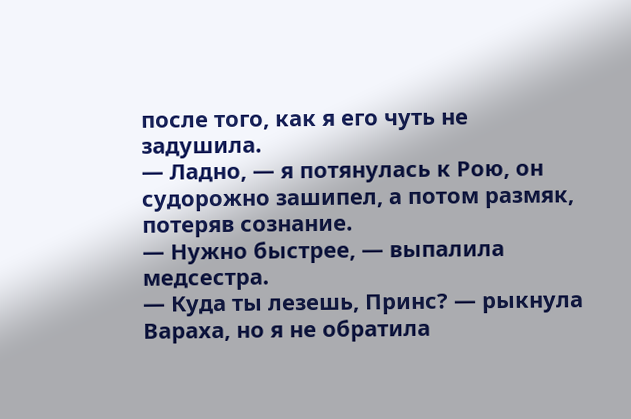после того, как я его чуть не задушила.
— Ладно, — я потянулась к Рою, он судорожно зашипел, а потом размяк, потеряв сознание.
— Нужно быстрее, — выпалила медсестра.
— Куда ты лезешь, Принс? — рыкнула Вараха, но я не обратила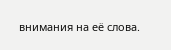внимания на её слова.